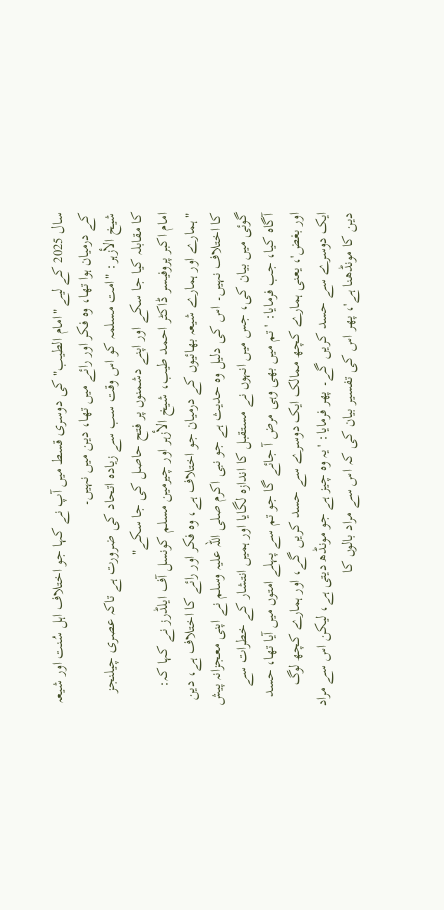سال 2025 کے لیے "امام الطیب" کی دوسری قسط میں آپ نے کہا جو اختلاف اہل سُنت اور شیعہ کے درمیان ہوا تھا، وہ فکر اور رائے میں تھا، دین میں نہیں۔
شیخ الأزہر: "امت مسلمہ کو اس وقت سب سے زیادہ اتحاد کی ضرورت ہے تاکہ عصری چیلنجز کا مقابلہ کیا جا سکے اور اپنے دشمنوں پر فتح حاصل کی جا سکے"
امام اکبر پروفیسر ڈاکٹر احمد طیب، شیخ الأزہر اور چیرمین مسلم کونسل آف ایلڈرز نے کہا کہ: "ہمارے اور ہمارے شیعہ بھائیوں کے درمیان جو اختلاف ہے، وہ فکر اور رائے کا اختلاف ہے، دین کا اختلاف نہیں۔ اس کی دلیل وہ حدیث ہے جو نبی اکرم صلی اللہ علیہ وسلم نے اپنی معجزانہ پیش گوئی میں بیان کی، جس میں انہوں نے مستقبل کا اندازہ لگایا اور ہمیں انتشار کے خطرات سے آگاہ کیا، جب فرمایا: 'تم میں بھی وہی مرض آ جائے گا جو تم سے پہلے امتوں میں آیا تھا، حسد اور بغض'، یعنی ہمارے کچھ ممالک ایک دوسرے سے حسد کریں گے، اور ہمارے کچھ لوگ ایک دوسرے سے حسد کریں گے۔ پھر فرمایا: 'یہ وہ چیز ہے جو مونڈھ دیتی ہے، لیکن اس سے مراد دین کا مونڈھنا ہے'، پھر اس کی تفسیر بیان کی کہ اس سے مراد بالوں کا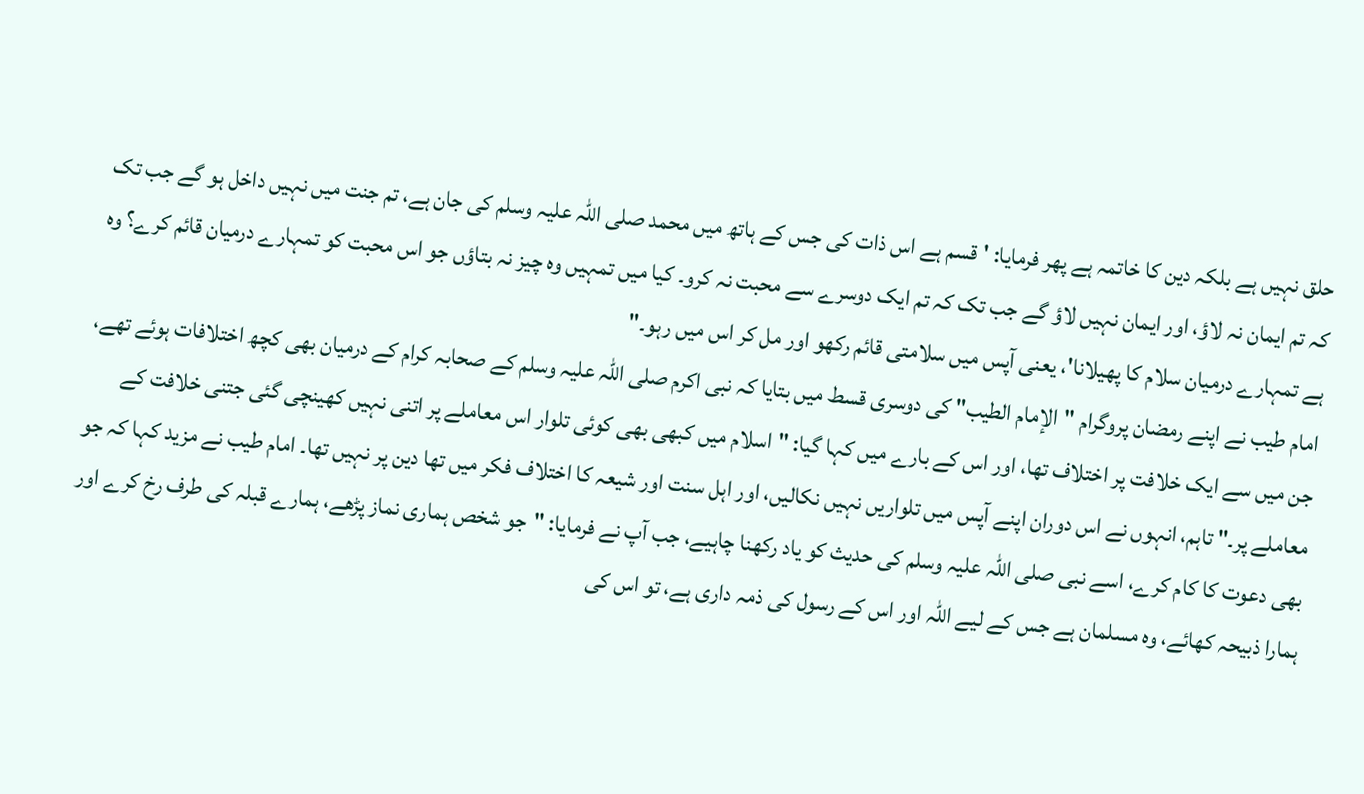حلق نہیں ہے بلکہ دین کا خاتمہ ہے پھر فرمایا: 'قسم ہے اس ذات کی جس کے ہاتھ میں محمد صلی اللہ علیہ وسلم کی جان ہے، تم جنت میں نہیں داخل ہو گے جب تک کہ تم ایمان نہ لاؤ، اور ایمان نہیں لاؤ گے جب تک کہ تم ایک دوسرے سے محبت نہ کرو۔ کیا میں تمہیں وہ چیز نہ بتاؤں جو اس محبت کو تمہارے درمیان قائم کرے؟ وہ ہے تمہارے درمیان سلام کا پھیلانا'، یعنی آپس میں سلامتی قائم رکھو اور مل کر اس میں رہو۔"
امام طیب نے اپنے رمضان پروگرام "الإمام الطيب" کی دوسری قسط میں بتایا کہ نبی اکرم صلی اللہ علیہ وسلم کے صحابہ کرام کے درمیان بھی کچھ اختلافات ہوئے تھے، جن میں سے ایک خلافت پر اختلاف تھا، اور اس کے بارے میں کہا گیا: "اسلام میں کبھی بھی کوئی تلوار اس معاملے پر اتنی نہیں کھینچی گئی جتنی خلافت کے معاملے پر۔" تاہم، انہوں نے اس دوران اپنے آپس میں تلواریں نہیں نکالیں، اور اہل سنت اور شیعہ کا اختلاف فکر میں تھا دین پر نہیں تھا۔ امام طیب نے مزید کہا کہ جو بھی دعوت کا کام کرے، اسے نبی صلی اللہ علیہ وسلم کی حدیث کو یاد رکھنا چاہیے، جب آپ نے فرمایا: "جو شخص ہماری نماز پڑھے، ہمارے قبلہ کی طرف رخ کرے اور ہمارا ذبیحہ کھائے، وہ مسلمان ہے جس کے لیے اللہ اور اس کے رسول کی ذمہ داری ہے، تو اس کی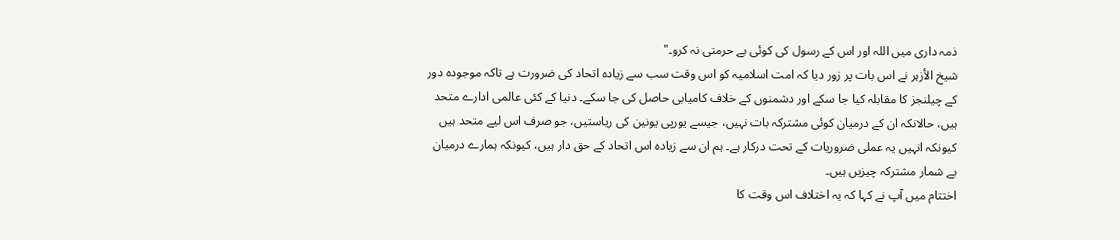ذمہ داری میں اللہ اور اس کے رسول کی کوئی بے حرمتی نہ کرو۔"
شیخ الأزہر نے اس بات پر زور دیا کہ امت اسلامیہ کو اس وقت سب سے زیادہ اتحاد کی ضرورت ہے تاکہ موجودہ دور کے چیلنجز کا مقابلہ کیا جا سکے اور دشمنوں کے خلاف کامیابی حاصل کی جا سکے۔ دنیا کے کئی عالمی ادارے متحد ہیں، حالانکہ ان کے درمیان کوئی مشترکہ بات نہیں، جیسے یورپی یونین کی ریاستیں، جو صرف اس لیے متحد ہیں کیونکہ انہیں یہ عملی ضروریات کے تحت درکار ہے۔ ہم ان سے زیادہ اس اتحاد کے حق دار ہیں، کیونکہ ہمارے درمیان بے شمار مشترکہ چیزیں ہیں۔
اختتام میں آپ نے کہا کہ یہ اختلاف اس وقت کا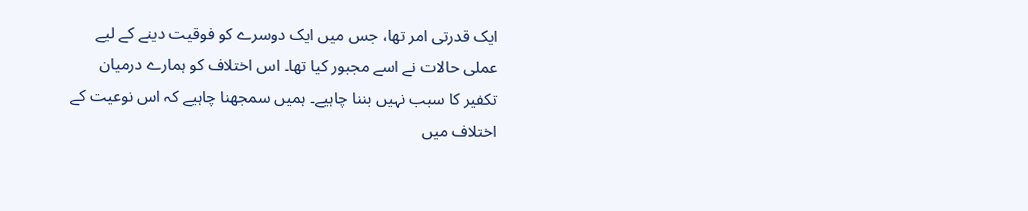ایک قدرتی امر تھا، جس میں ایک دوسرے کو فوقیت دینے کے لیے عملی حالات نے اسے مجبور کیا تھا۔ اس اختلاف کو ہمارے درمیان تکفیر کا سبب نہیں بننا چاہیے۔ ہمیں سمجھنا چاہیے کہ اس نوعیت کے اختلاف میں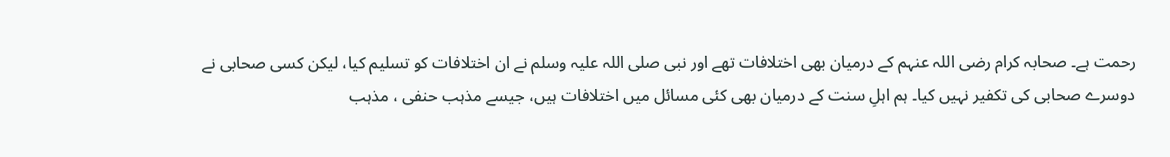رحمت ہے۔ صحابہ کرام رضی اللہ عنہم کے درمیان بھی اختلافات تھے اور نبی صلی اللہ علیہ وسلم نے ان اختلافات کو تسلیم کیا، لیکن کسی صحابی نے دوسرے صحابی کی تکفیر نہیں کیا۔ ہم اہلِ سنت کے درمیان بھی کئی مسائل میں اختلافات ہیں، جیسے مذہب حنفی ، مذہب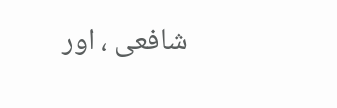شافعی ، اور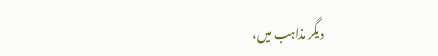دیگر مذاہب میں،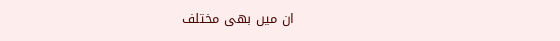ان میں بھی مختلف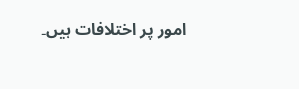امور پر اختلافات ہیں۔